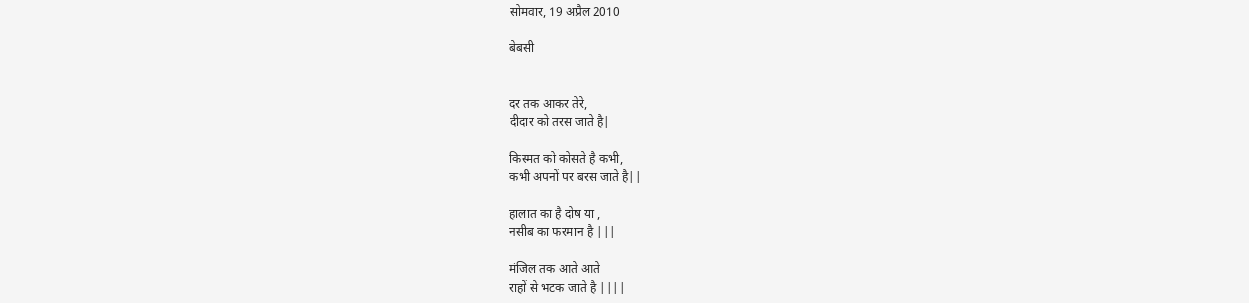सोमवार, 19 अप्रैल 2010

बेबसी


दर तक आकर तेरे,
दीदार को तरस जाते है|

किस्मत को कोसते है कभी,
कभी अपनों पर बरस जाते है||

हालात का है दोष या ,
नसीब का फरमान है |||

मंजिल तक आते आते
राहों से भटक जाते है ||||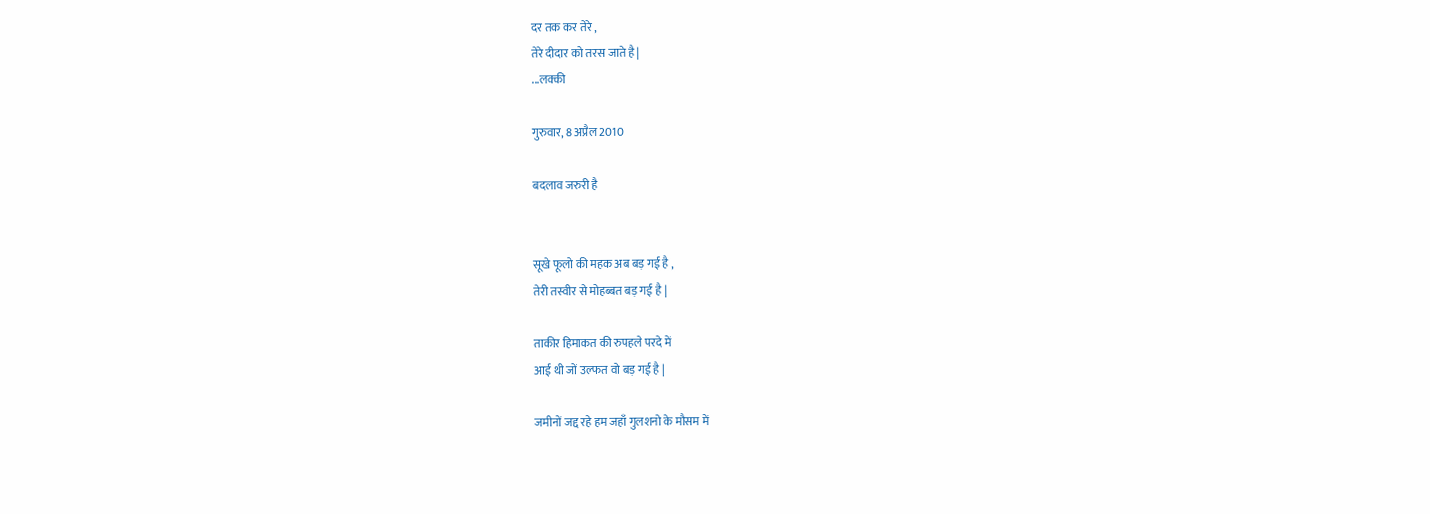दर तक कर तेरे ,
तेरे दीदार को तरस जाते है |
...लक्की

गुरुवार, 8 अप्रैल 2010

बदलाव जरुरी है


सूखे फूलो की महक अब बड़ गई है ,
तेरी तस्वीर से मोहब्बत बड़ गई है |

ताकीर हिमाकत की रुपहले परदे में
आई थी जों उल्फत वो बड़ गई है |

जमीनों जद्द रहे हम जहाँ गुलशनो के मौसम में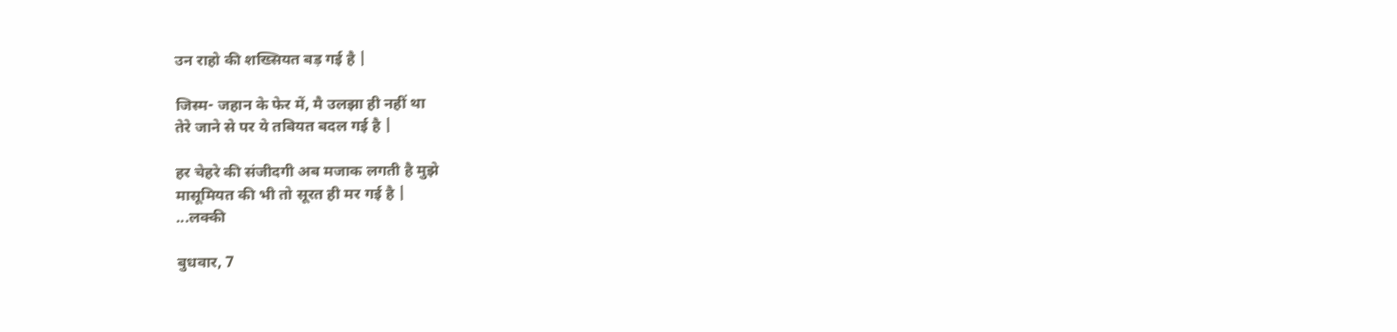उन राहो की शख्सियत बड़ गई है |

जिस्म- जहान के फेर में, मै उलझा ही नहीं था
तेरे जाने से पर ये तबियत बदल गई है |

हर चेहरे की संजीदगी अब मजाक लगती है मुझे
मासूमियत की भी तो सूरत ही मर गई है |
...लक्की

बुधवार, 7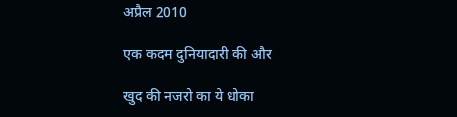अप्रैल 2010

एक कदम दुनियादारी की और

खुद की नजरो का ये धोका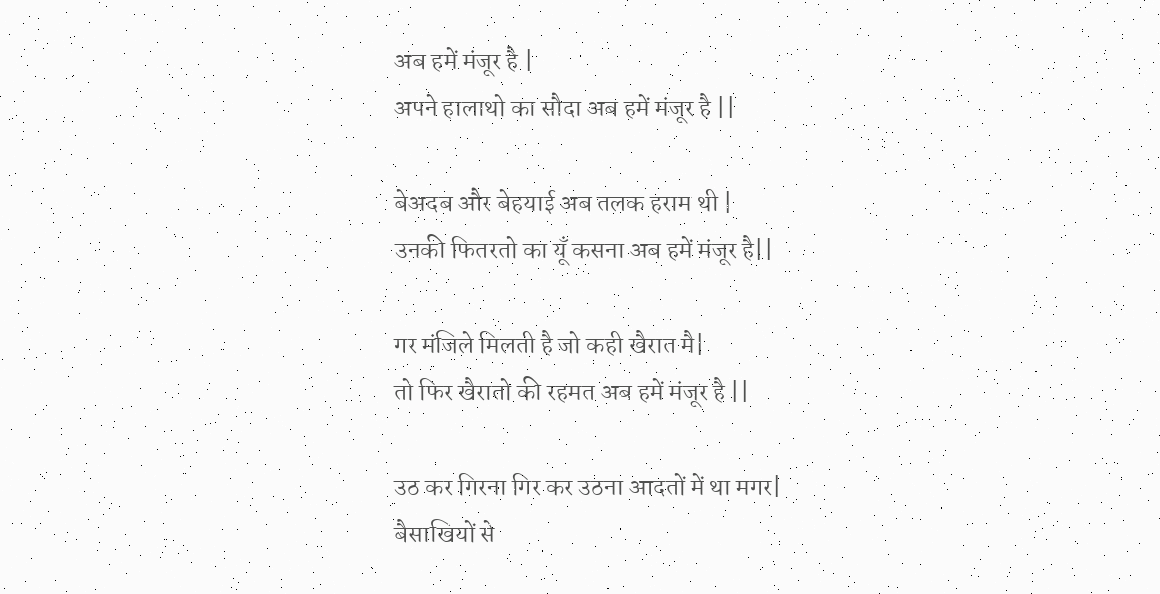अब हमें मंजूर है |
अपने हालाथो का सौदा अब हमें मंजूर है ||

बेअदब और बेहयाई अब तलक हराम थी |
उनकी फितरतो का यूँ कसना अब हमें मंजूर है||

गर मंजिले मिलती है जो कही खैरात मै|
तो फिर खैरातो की रहमत अब हमें मंजूर है ||

उठ कर गिरना गिर कर उठना आदतों में था मगर|
बैसाखियों से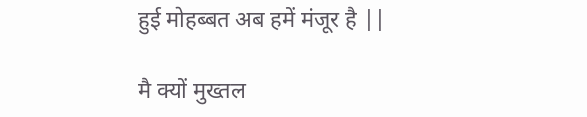हुई मोहब्बत अब हमें मंजूर है ||

मै क्यों मुख्तल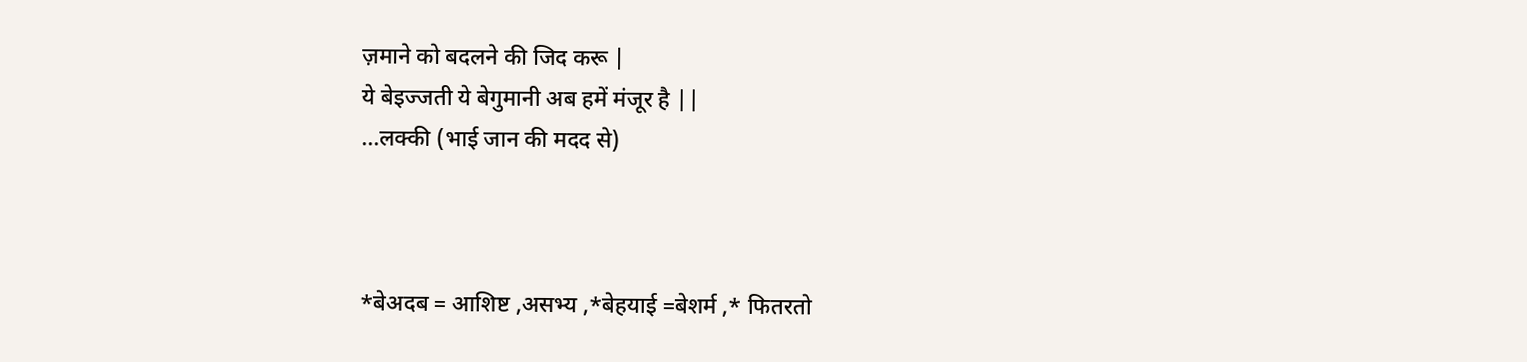ज़माने को बदलने की जिद करू |
ये बेइज्जती ये बेगुमानी अब हमें मंजूर है ||
...लक्की (भाई जान की मदद से)



*बेअदब = आशिष्ट ,असभ्य ,*बेहयाई =बेशर्म ,* फितरतो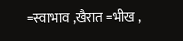=स्वाभाव ,खैरात =भीख ,